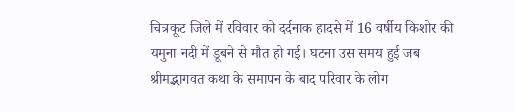चित्रकूट जिले में रविवार को दर्दनाक हादसे में 16 वर्षीय किशोर की यमुना नदी में डूबने से मौत हो गई। घटना उस समय हुई जब श्रीमद्भागवत कथा के समापन के बाद परिवार के लोग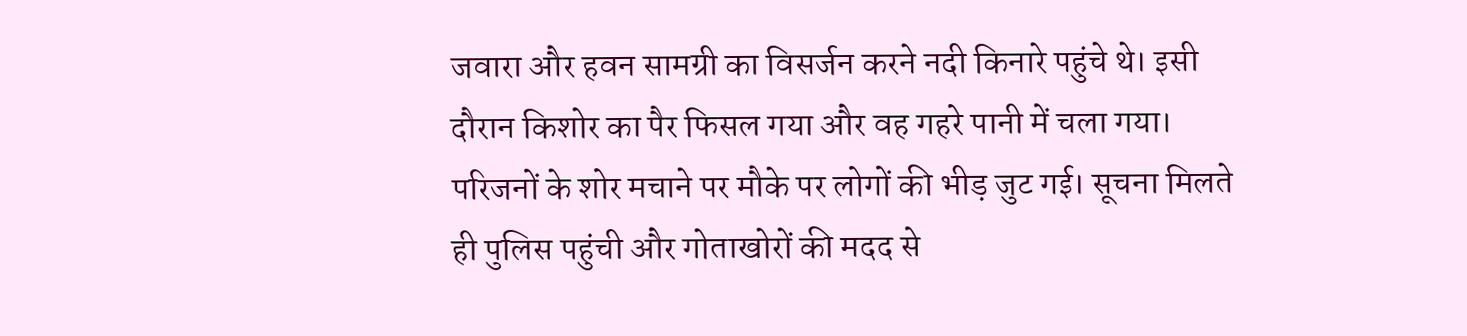जवारा और हवन सामग्री का विसर्जन करने नदी किनारे पहुंचे थे। इसी दौरान किशोर का पैर फिसल गया और वह गहरे पानी में चला गया। परिजनों के शोर मचाने पर मौके पर लोगों की भीड़ जुट गई। सूचना मिलते ही पुलिस पहुंची और गोताखोरों की मदद से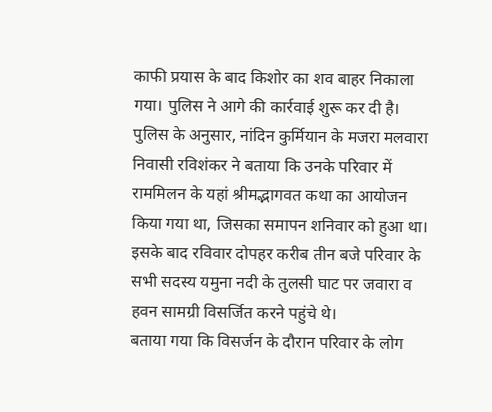काफी प्रयास के बाद किशोर का शव बाहर निकाला गया। पुलिस ने आगे की कार्रवाई शुरू कर दी है।
पुलिस के अनुसार, नांदिन कुर्मियान के मजरा मलवारा निवासी रविशंकर ने बताया कि उनके परिवार में राममिलन के यहां श्रीमद्भागवत कथा का आयोजन किया गया था, जिसका समापन शनिवार को हुआ था। इसके बाद रविवार दोपहर करीब तीन बजे परिवार के सभी सदस्य यमुना नदी के तुलसी घाट पर जवारा व हवन सामग्री विसर्जित करने पहुंचे थे।
बताया गया कि विसर्जन के दौरान परिवार के लोग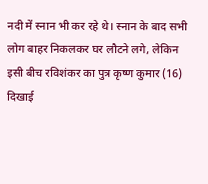नदी में स्नान भी कर रहे थे। स्नान के बाद सभी लोग बाहर निकलकर घर लौटने लगे, लेकिन इसी बीच रविशंकर का पुत्र कृष्ण कुमार (16) दिखाई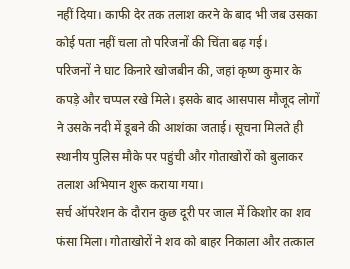नहीं दिया। काफी देर तक तलाश करने के बाद भी जब उसका कोई पता नहीं चला तो परिजनों की चिंता बढ़ गई।
परिजनों ने घाट किनारे खोजबीन की, जहां कृष्ण कुमार के कपड़े और चप्पल रखे मिले। इसके बाद आसपास मौजूद लोगों ने उसके नदी में डूबने की आशंका जताई। सूचना मिलते ही स्थानीय पुलिस मौके पर पहुंची और गोताखोरों को बुलाकर तलाश अभियान शुरू कराया गया।
सर्च ऑपरेशन के दौरान कुछ दूरी पर जाल में किशोर का शव फंसा मिला। गोताखोरों ने शव को बाहर निकाला और तत्काल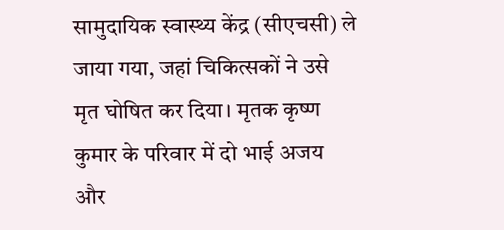सामुदायिक स्वास्थ्य केंद्र (सीएचसी) ले जाया गया, जहां चिकित्सकों ने उसे मृत घोषित कर दिया। मृतक कृष्ण कुमार के परिवार में दो भाई अजय और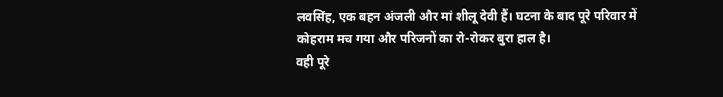लवसिंह, एक बहन अंजली और मां शीलू देवी हैं। घटना के बाद पूरे परिवार में कोहराम मच गया और परिजनों का रो-रोकर बुरा हाल है।
वही पूरे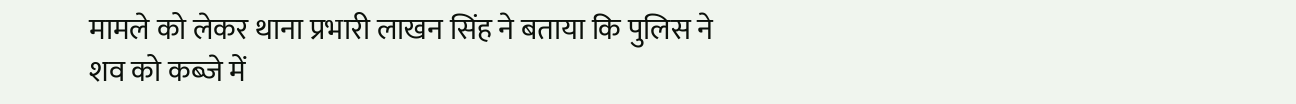मामले को लेकर थाना प्रभारी लाखन सिंह ने बताया कि पुलिस ने शव को कब्जे में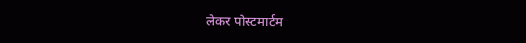लेकर पोस्टमार्टम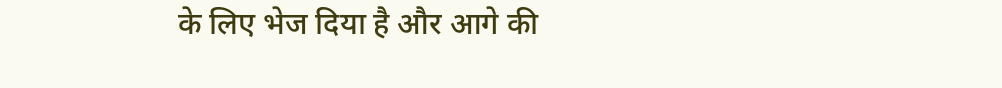के लिए भेज दिया है और आगे की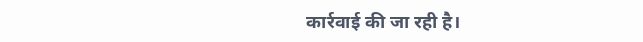कार्रवाई की जा रही है।